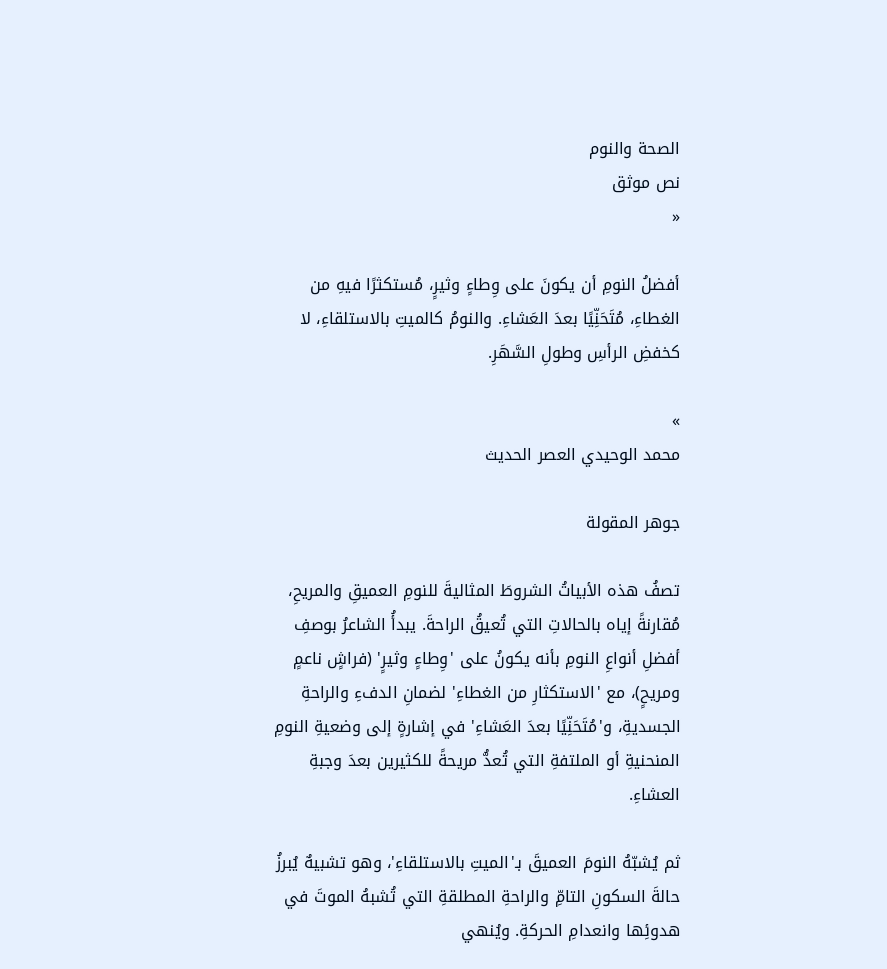الصحة والنوم
نص موثق
«

أفضلُ النومِ أن يكونَ على وِطاءٍ وثيرٍ، مُستكثرًا فيهِ من الغطاءِ، مُتَحَنِّيًا بعدَ العَشاءِ. والنومُ كالميتِ بالاستلقاءِ، لا كخفضِ الرأسِ وطولِ السَّهَرِ.

»
محمد الوحيدي العصر الحديث

جوهر المقولة

تصفُ هذه الأبياتُ الشروطَ المثاليةَ للنومِ العميقِ والمريحِ، مُقارنةً إياه بالحالاتِ التي تُعيقُ الراحةَ. يبدأُ الشاعرُ بوصفِ أفضلِ أنواعِ النومِ بأنه يكونُ على 'وِطاءٍ وثيرٍ' (فراشٍ ناعمٍ ومريحٍ)، مع 'الاستكثارِ من الغطاءِ' لضمانِ الدفءِ والراحةِ الجسديةِ، و'مُتَحَنِّيًا بعدَ العَشاءِ' في إشارةٍ إلى وضعيةِ النومِ المنحنيةِ أو الملتفةِ التي تُعدُّ مريحةً للكثيرين بعدَ وجبةِ العشاءِ.

ثم يُشبّهُ النومَ العميقَ بـ'الميتِ بالاستلقاءِ'، وهو تشبيهٌ يُبرزُ حالةَ السكونِ التامِّ والراحةِ المطلقةِ التي تُشبهُ الموتَ في هدوئِها وانعدامِ الحركةِ. ويُنهي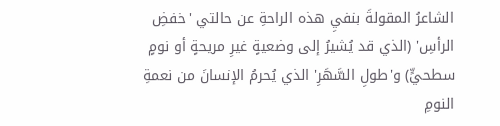الشاعرُ المقولةَ بنفيِ هذه الراحةِ عن حالتي 'خفضِ الرأسِ' (الذي قد يُشيرُ إلى وضعيةٍ غيرِ مريحةٍ أو نومٍ سطحيٍّ) و'طولِ السَّهَرِ' الذي يُحرمُ الإنسانَ من نعمةِ النومِ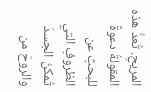المريحِ. تُعدُّ هذه المقولةُ دعوةً للبحثِ عن الظروفِ التي تُمكنُ الجسدَ والروحَ من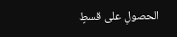الحصولِ على قسطٍ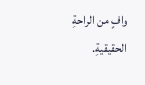وافٍ من الراحةِ الحقيقيةِ.